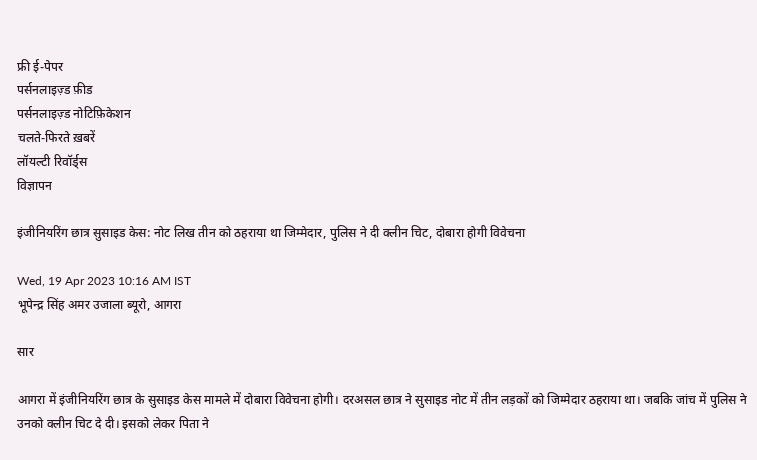फ्री ई-पेपर
पर्सनलाइज़्ड फ़ीड
पर्सनलाइज़्ड नोटिफ़िकेशन
चलते-फिरते ख़बरें
लॉयल्टी रिवॉर्ड्स
विज्ञापन

इंजीनियरिंग छात्र सुसाइड केस: नोट लिख तीन को ठहराया था जिम्मेदार, पुलिस ने दी क्लीन चिट, दोबारा होगी विवेचना

Wed, 19 Apr 2023 10:16 AM IST
भूपेन्द्र सिंह अमर उजाला ब्यूरो, आगरा

सार

आगरा में इंजीनियरिंग छात्र के सुसाइड केस मामले में दोबारा विवेचना होगी। दरअसल छात्र ने सुसाइड नोट में तीन लड़कों को जिम्मेदार ठहराया था। जबकि जांच में पुलिस ने उनको क्लीन चिट दे दी। इसको लेकर पिता ने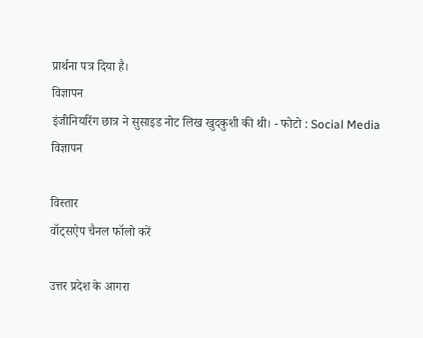प्रार्थना पत्र दिया है।
विज्ञापन
इंजीनियरिंग छात्र ने सुसाइड नोट लिख खुदकुशी की थी। - फोटो : Social Media
विज्ञापन

विस्तार
वॉट्सऐप चैनल फॉलो करें

उत्तर प्रदेश के आगरा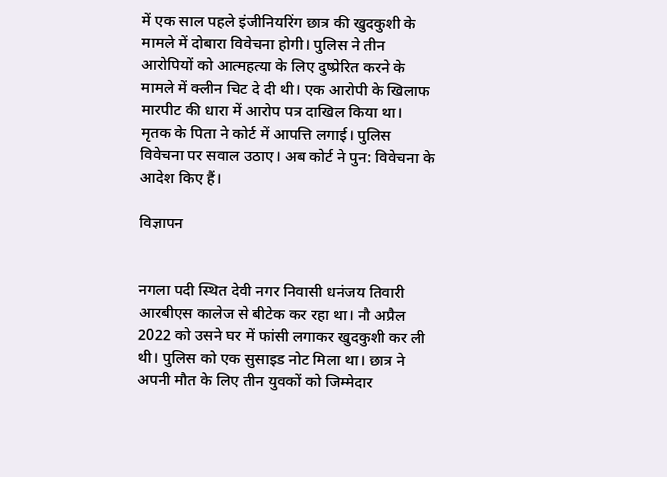में एक साल पहले इंजीनियरिंग छात्र की खुदकुशी के मामले में दोबारा विवेचना होगी। पुलिस ने तीन आरोपियों को आत्महत्या के लिए दुष्प्रेरित करने के मामले में क्लीन चिट दे दी थी। एक आरोपी के खिलाफ मारपीट की धारा में आरोप पत्र दाखिल किया था। मृतक के पिता ने कोर्ट में आपत्ति लगाई। पुलिस विवेचना पर सवाल उठाए। अब कोर्ट ने पुन: विवेचना के आदेश किए हैं।

विज्ञापन


नगला पदी स्थित देवी नगर निवासी धनंजय तिवारी आरबीएस कालेज से बीटेक कर रहा था। नौ अप्रैल 2022 को उसने घर में फांसी लगाकर खुदकुशी कर ली थी। पुलिस को एक सुसाइड नोट मिला था। छात्र ने अपनी मौत के लिए तीन युवकों को जिम्मेदार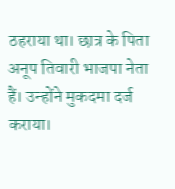ठहराया था। छात्र के पिता अनूप तिवारी भाजपा नेता हैं। उन्होंने मुकदमा दर्ज कराया।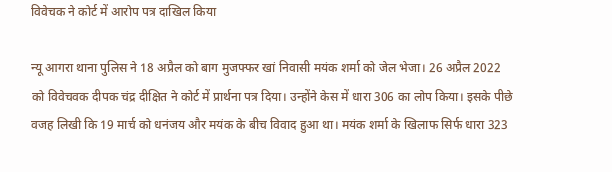विवेचक ने कोर्ट में आरोप पत्र दाखिल किया

न्यू आगरा थाना पुलिस ने 18 अप्रैल को बाग मुजफ्फर खां निवासी मयंक शर्मा को जेल भेजा। 26 अप्रैल 2022 को विवेचवक दीपक चंद्र दीक्षित ने कोर्ट में प्रार्थना पत्र दिया। उन्होंने केस में धारा 306 का लोप किया। इसके पीछे वजह लिखी कि 19 मार्च को धनंजय और मयंक के बीच विवाद हुआ था। मयंक शर्मा के खिलाफ सिर्फ धारा 323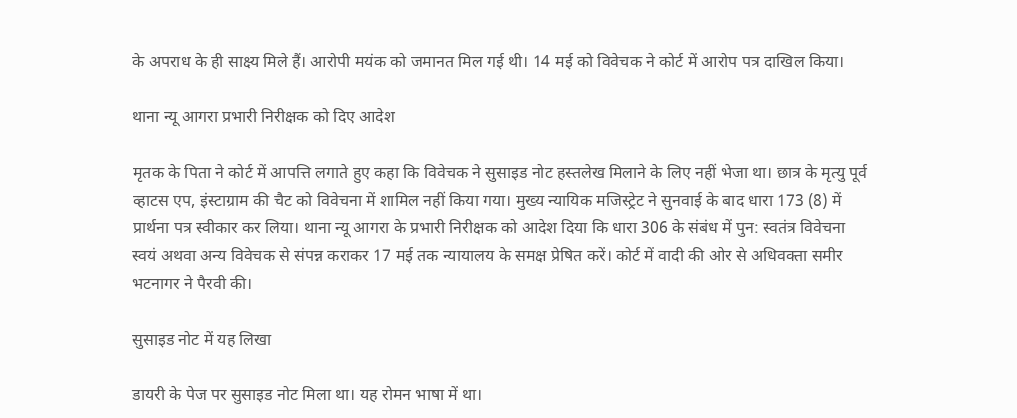के अपराध के ही साक्ष्य मिले हैं। आरोपी मयंक को जमानत मिल गई थी। 14 मई को विवेचक ने कोर्ट में आरोप पत्र दाखिल किया।

थाना न्यू आगरा प्रभारी निरीक्षक को दिए आदेश

मृतक के पिता ने कोर्ट में आपत्ति लगाते हुए कहा कि विवेचक ने सुसाइड नोट हस्तलेख मिलाने के लिए नहीं भेजा था। छात्र के मृत्यु पूर्व व्हाटस एप, इंस्टाग्राम की चैट को विवेचना में शामिल नहीं किया गया। मुख्य न्यायिक मजिस्ट्रेट ने सुनवाई के बाद धारा 173 (8) में प्रार्थना पत्र स्वीकार कर लिया। थाना न्यू आगरा के प्रभारी निरीक्षक को आदेश दिया कि धारा 306 के संबंध में पुन: स्वतंत्र विवेचना स्वयं अथवा अन्य विवेचक से संपन्न कराकर 17 मई तक न्यायालय के समक्ष प्रेषित करें। कोर्ट में वादी की ओर से अधिवक्ता समीर भटनागर ने पैरवी की।

सुसाइड नोट में यह लिखा

डायरी के पेज पर सुसाइड नोट मिला था। यह रोमन भाषा में था।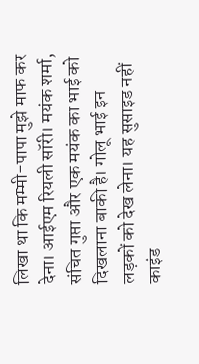लिखा था कि मम्मी-पापा मुझे माफ कर देना। आईएम रियली सॉरी। मयंक शर्मा, संचित गुप्ता और एक मयंक का भाई को दिखलाना बाकी है। गोलू भाई इन लड़कों को देख लेना। यह सुसाइड नहीं काइंड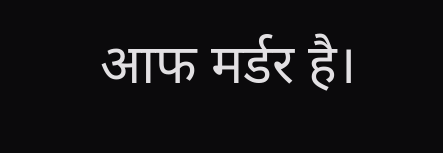आफ मर्डर है।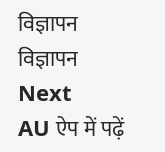विज्ञापन
विज्ञापन
Next
AU ऐप में पढ़ें